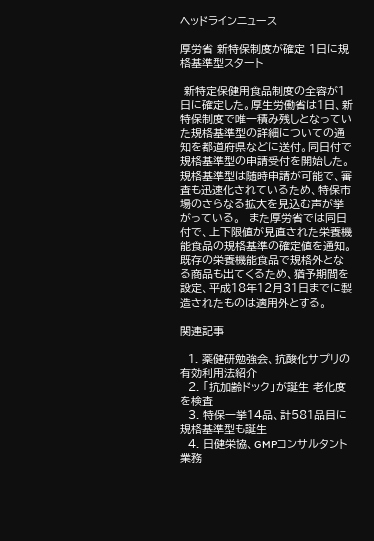ヘッドラインニュース

厚労省 新特保制度が確定 1日に規格基準型スタート

 新特定保健用食品制度の全容が1日に確定した。厚生労働省は1日、新特保制度で唯一積み残しとなっていた規格基準型の詳細についての通知を都道府県などに送付。同日付で規格基準型の申請受付を開始した。規格基準型は随時申請が可能で、審査も迅速化されているため、特保市場のさらなる拡大を見込む声が挙がっている。  また厚労省では同日付で、上下限値が見直された栄養機能食品の規格基準の確定値を通知。既存の栄養機能食品で規格外となる商品も出てくるため、猶予期間を設定、平成18年12月31日までに製造されたものは適用外とする。

関連記事

  1. 薬健研勉強会、抗酸化サプリの有効利用法紹介
  2. 「抗加齢ドック」が誕生 老化度を検査
  3. 特保一挙14品、計581品目に 規格基準型も誕生
  4. 日健栄協、GMPコンサルタント業務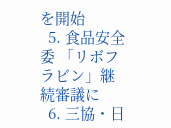を開始
  5. 食品安全委 「リボフラビン」継続審議に
  6. 三協・日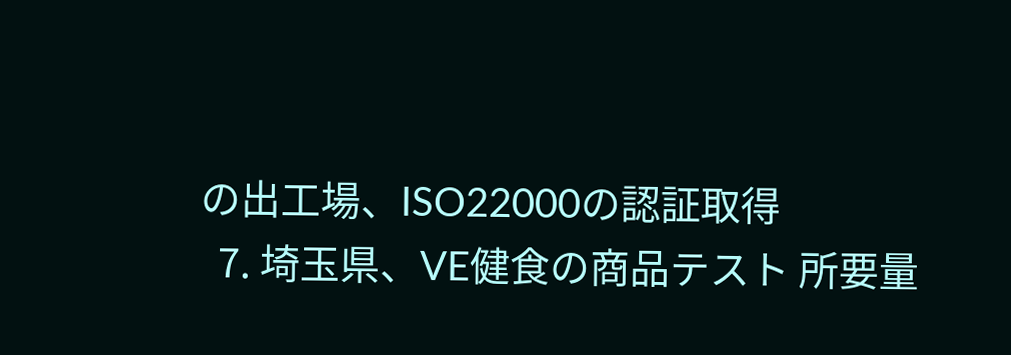の出工場、ISO22000の認証取得
  7. 埼玉県、VE健食の商品テスト 所要量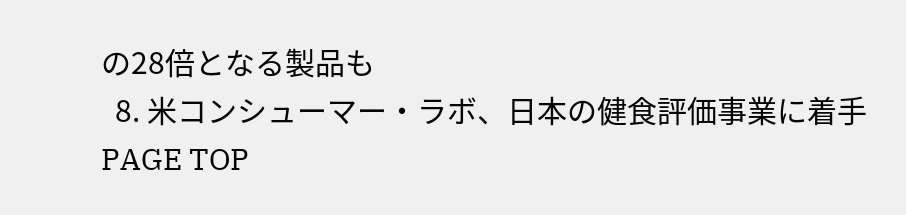の28倍となる製品も
  8. 米コンシューマー・ラボ、日本の健食評価事業に着手
PAGE TOP